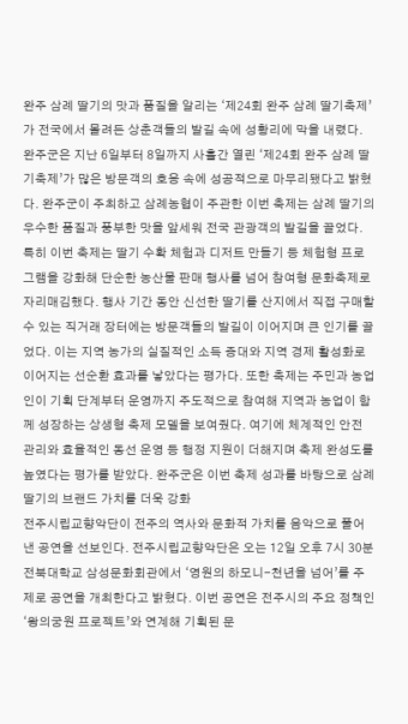완주 삼례 딸기의 맛과 품질을 알리는 ‘제24회 완주 삼례 딸기축제’가 전국에서 몰려든 상춘객들의 발길 속에 성황리에 막을 내렸다. 완주군은 지난 6일부터 8일까지 사흘간 열린 ‘제24회 완주 삼례 딸기축제’가 많은 방문객의 호응 속에 성공적으로 마무리됐다고 밝혔다. 완주군이 주최하고 삼례농협이 주관한 이번 축제는 삼례 딸기의 우수한 품질과 풍부한 맛을 앞세워 전국 관광객의 발길을 끌었다. 특히 이번 축제는 딸기 수확 체험과 디저트 만들기 등 체험형 프로그램을 강화해 단순한 농산물 판매 행사를 넘어 참여형 문화축제로 자리매김했다. 행사 기간 동안 신선한 딸기를 산지에서 직접 구매할 수 있는 직거래 장터에는 방문객들의 발길이 이어지며 큰 인기를 끌었다. 이는 지역 농가의 실질적인 소득 증대와 지역 경제 활성화로 이어지는 선순환 효과를 낳았다는 평가다. 또한 축제는 주민과 농업인이 기획 단계부터 운영까지 주도적으로 참여해 지역과 농업이 함께 성장하는 상생형 축제 모델을 보여줬다. 여기에 체계적인 안전 관리와 효율적인 동선 운영 등 행정 지원이 더해지며 축제 완성도를 높였다는 평가를 받았다. 완주군은 이번 축제 성과를 바탕으로 삼례 딸기의 브랜드 가치를 더욱 강화
전주시립교향악단이 전주의 역사와 문화적 가치를 음악으로 풀어낸 공연을 선보인다. 전주시립교향악단은 오는 12일 오후 7시 30분 전북대학교 삼성문화회관에서 ‘영원의 하모니-천년을 넘어’를 주제로 공연을 개최한다고 밝혔다. 이번 공연은 전주시의 주요 정책인 ‘왕의궁원 프로젝트’와 연계해 기획된 문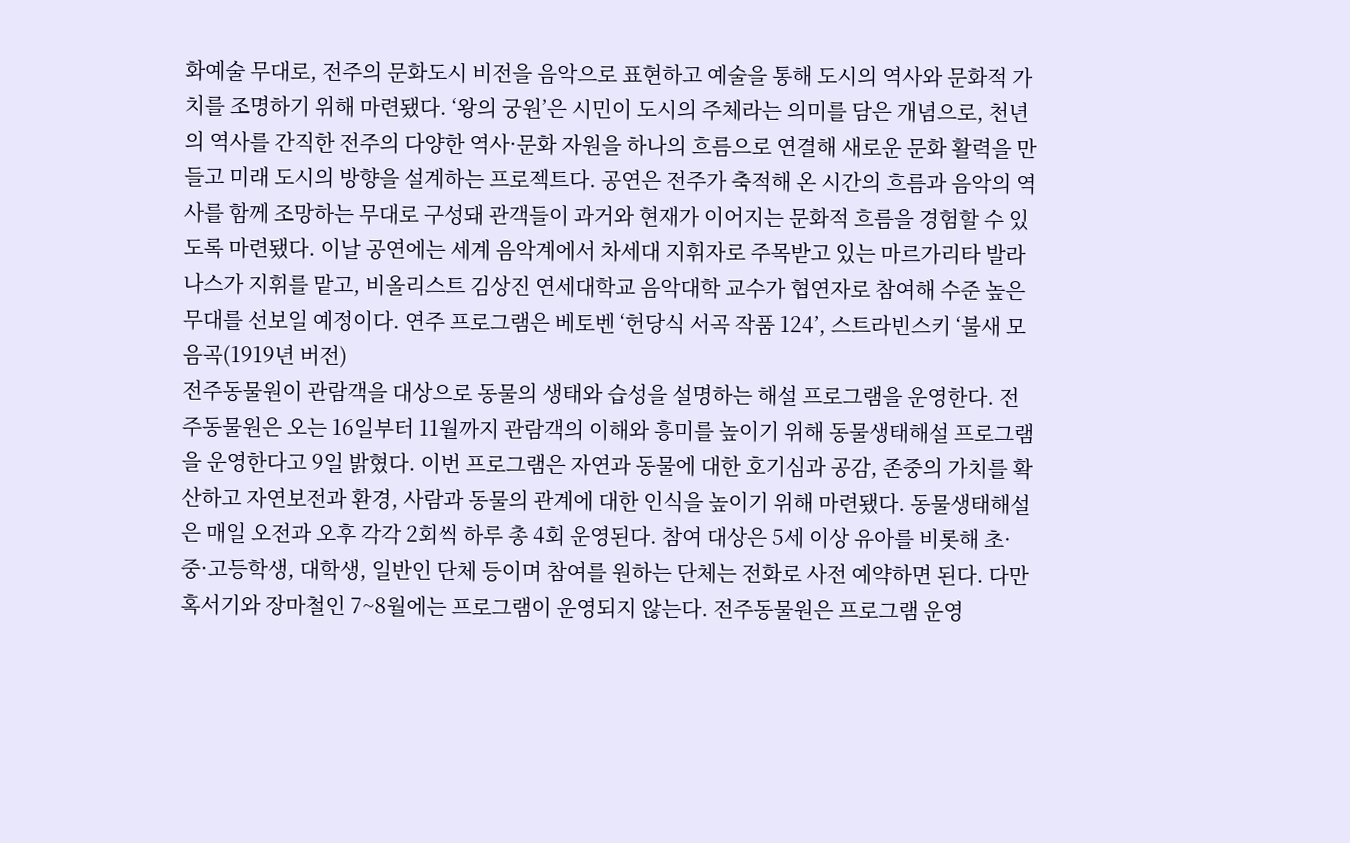화예술 무대로, 전주의 문화도시 비전을 음악으로 표현하고 예술을 통해 도시의 역사와 문화적 가치를 조명하기 위해 마련됐다. ‘왕의 궁원’은 시민이 도시의 주체라는 의미를 담은 개념으로, 천년의 역사를 간직한 전주의 다양한 역사·문화 자원을 하나의 흐름으로 연결해 새로운 문화 활력을 만들고 미래 도시의 방향을 설계하는 프로젝트다. 공연은 전주가 축적해 온 시간의 흐름과 음악의 역사를 함께 조망하는 무대로 구성돼 관객들이 과거와 현재가 이어지는 문화적 흐름을 경험할 수 있도록 마련됐다. 이날 공연에는 세계 음악계에서 차세대 지휘자로 주목받고 있는 마르가리타 발라나스가 지휘를 맡고, 비올리스트 김상진 연세대학교 음악대학 교수가 협연자로 참여해 수준 높은 무대를 선보일 예정이다. 연주 프로그램은 베토벤 ‘헌당식 서곡 작품 124’, 스트라빈스키 ‘불새 모음곡(1919년 버전)
전주동물원이 관람객을 대상으로 동물의 생태와 습성을 설명하는 해설 프로그램을 운영한다. 전주동물원은 오는 16일부터 11월까지 관람객의 이해와 흥미를 높이기 위해 동물생태해설 프로그램을 운영한다고 9일 밝혔다. 이번 프로그램은 자연과 동물에 대한 호기심과 공감, 존중의 가치를 확산하고 자연보전과 환경, 사람과 동물의 관계에 대한 인식을 높이기 위해 마련됐다. 동물생태해설은 매일 오전과 오후 각각 2회씩 하루 총 4회 운영된다. 참여 대상은 5세 이상 유아를 비롯해 초·중·고등학생, 대학생, 일반인 단체 등이며 참여를 원하는 단체는 전화로 사전 예약하면 된다. 다만 혹서기와 장마철인 7~8월에는 프로그램이 운영되지 않는다. 전주동물원은 프로그램 운영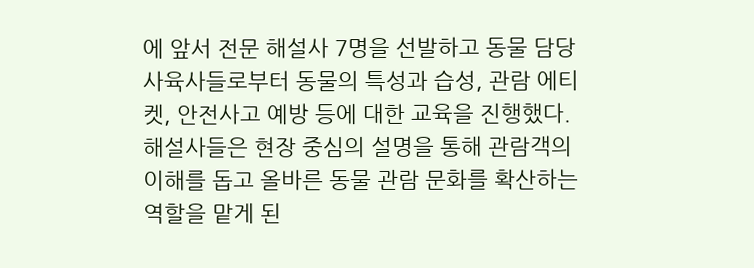에 앞서 전문 해설사 7명을 선발하고 동물 담당 사육사들로부터 동물의 특성과 습성, 관람 에티켓, 안전사고 예방 등에 대한 교육을 진행했다. 해설사들은 현장 중심의 설명을 통해 관람객의 이해를 돕고 올바른 동물 관람 문화를 확산하는 역할을 맡게 된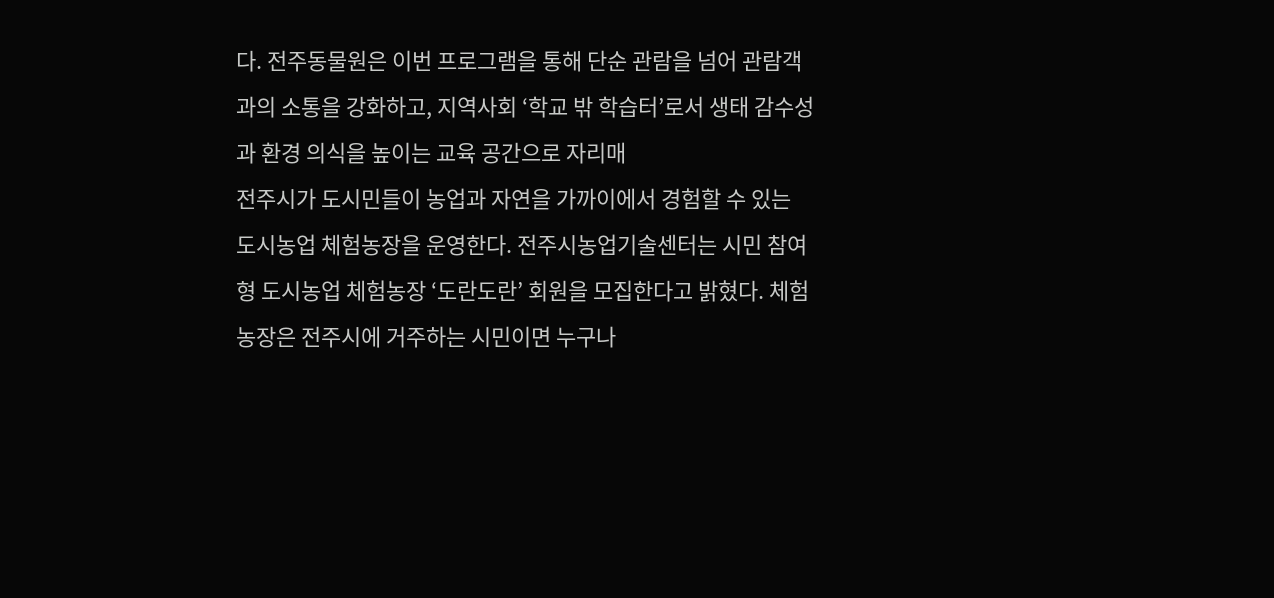다. 전주동물원은 이번 프로그램을 통해 단순 관람을 넘어 관람객과의 소통을 강화하고, 지역사회 ‘학교 밖 학습터’로서 생태 감수성과 환경 의식을 높이는 교육 공간으로 자리매
전주시가 도시민들이 농업과 자연을 가까이에서 경험할 수 있는 도시농업 체험농장을 운영한다. 전주시농업기술센터는 시민 참여형 도시농업 체험농장 ‘도란도란’ 회원을 모집한다고 밝혔다. 체험농장은 전주시에 거주하는 시민이면 누구나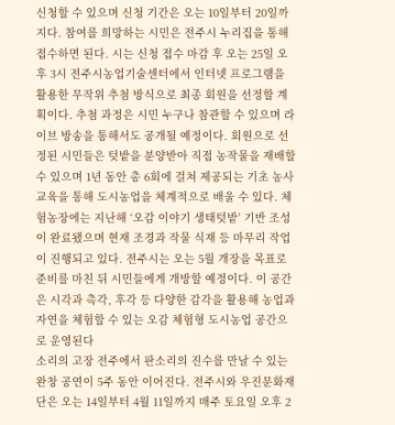신청할 수 있으며 신청 기간은 오는 10일부터 20일까지다. 참여를 희망하는 시민은 전주시 누리집을 통해 접수하면 된다. 시는 신청 접수 마감 후 오는 25일 오후 3시 전주시농업기술센터에서 인터넷 프로그램을 활용한 무작위 추첨 방식으로 최종 회원을 선정할 계획이다. 추첨 과정은 시민 누구나 참관할 수 있으며 라이브 방송을 통해서도 공개될 예정이다. 회원으로 선정된 시민들은 텃밭을 분양받아 직접 농작물을 재배할 수 있으며 1년 동안 총 6회에 걸쳐 제공되는 기초 농사교육을 통해 도시농업을 체계적으로 배울 수 있다. 체험농장에는 지난해 ‘오감 이야기 생태텃밭’ 기반 조성이 완료됐으며 현재 조경과 작물 식재 등 마무리 작업이 진행되고 있다. 전주시는 오는 5월 개장을 목표로 준비를 마친 뒤 시민들에게 개방할 예정이다. 이 공간은 시각과 촉각, 후각 등 다양한 감각을 활용해 농업과 자연을 체험할 수 있는 오감 체험형 도시농업 공간으로 운영된다
소리의 고장 전주에서 판소리의 진수를 만날 수 있는 완창 공연이 5주 동안 이어진다. 전주시와 우진문화재단은 오는 14일부터 4월 11일까지 매주 토요일 오후 2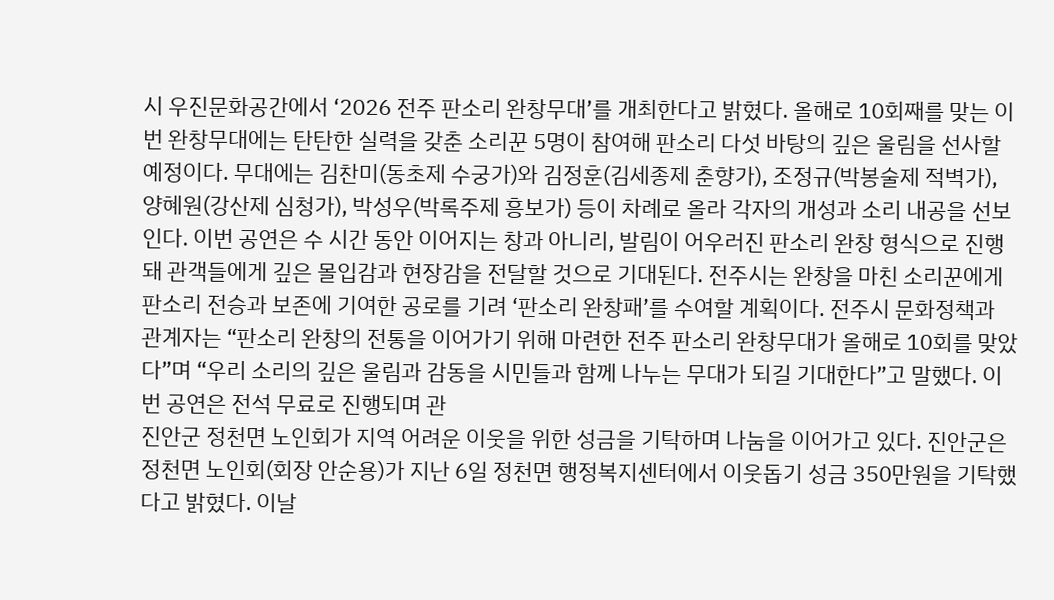시 우진문화공간에서 ‘2026 전주 판소리 완창무대’를 개최한다고 밝혔다. 올해로 10회째를 맞는 이번 완창무대에는 탄탄한 실력을 갖춘 소리꾼 5명이 참여해 판소리 다섯 바탕의 깊은 울림을 선사할 예정이다. 무대에는 김찬미(동초제 수궁가)와 김정훈(김세종제 춘향가), 조정규(박봉술제 적벽가), 양혜원(강산제 심청가), 박성우(박록주제 흥보가) 등이 차례로 올라 각자의 개성과 소리 내공을 선보인다. 이번 공연은 수 시간 동안 이어지는 창과 아니리, 발림이 어우러진 판소리 완창 형식으로 진행돼 관객들에게 깊은 몰입감과 현장감을 전달할 것으로 기대된다. 전주시는 완창을 마친 소리꾼에게 판소리 전승과 보존에 기여한 공로를 기려 ‘판소리 완창패’를 수여할 계획이다. 전주시 문화정책과 관계자는 “판소리 완창의 전통을 이어가기 위해 마련한 전주 판소리 완창무대가 올해로 10회를 맞았다”며 “우리 소리의 깊은 울림과 감동을 시민들과 함께 나누는 무대가 되길 기대한다”고 말했다. 이번 공연은 전석 무료로 진행되며 관
진안군 정천면 노인회가 지역 어려운 이웃을 위한 성금을 기탁하며 나눔을 이어가고 있다. 진안군은 정천면 노인회(회장 안순용)가 지난 6일 정천면 행정복지센터에서 이웃돕기 성금 350만원을 기탁했다고 밝혔다. 이날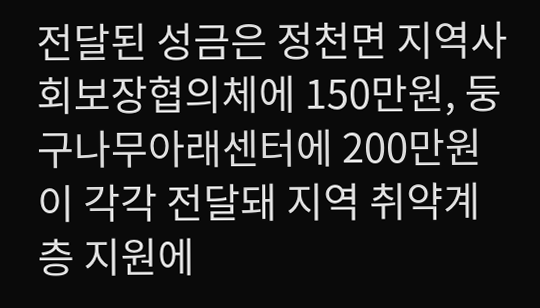전달된 성금은 정천면 지역사회보장협의체에 150만원, 둥구나무아래센터에 200만원이 각각 전달돼 지역 취약계층 지원에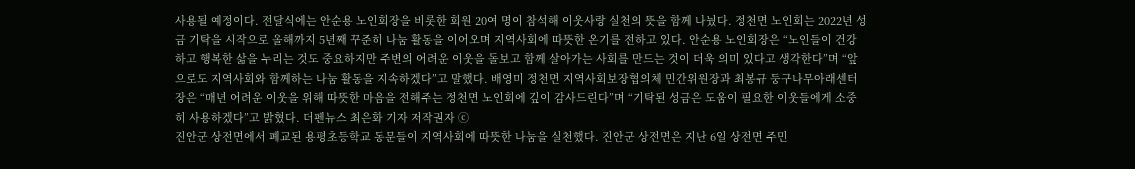사용될 예정이다. 전달식에는 안순용 노인회장을 비롯한 회원 20여 명이 참석해 이웃사랑 실천의 뜻을 함께 나눴다. 정천면 노인회는 2022년 성금 기탁을 시작으로 올해까지 5년째 꾸준히 나눔 활동을 이어오며 지역사회에 따뜻한 온기를 전하고 있다. 안순용 노인회장은 “노인들이 건강하고 행복한 삶을 누리는 것도 중요하지만 주변의 어려운 이웃을 돌보고 함께 살아가는 사회를 만드는 것이 더욱 의미 있다고 생각한다”며 “앞으로도 지역사회와 함께하는 나눔 활동을 지속하겠다”고 말했다. 배영미 정천면 지역사회보장협의체 민간위원장과 최봉규 둥구나무아래센터장은 “매년 어려운 이웃을 위해 따뜻한 마음을 전해주는 정천면 노인회에 깊이 감사드린다”며 “기탁된 성금은 도움이 필요한 이웃들에게 소중히 사용하겠다”고 밝혔다. 더펜뉴스 최은화 기자 저작권자 ⓒ
진안군 상전면에서 폐교된 용평초등학교 동문들이 지역사회에 따뜻한 나눔을 실천했다. 진안군 상전면은 지난 6일 상전면 주민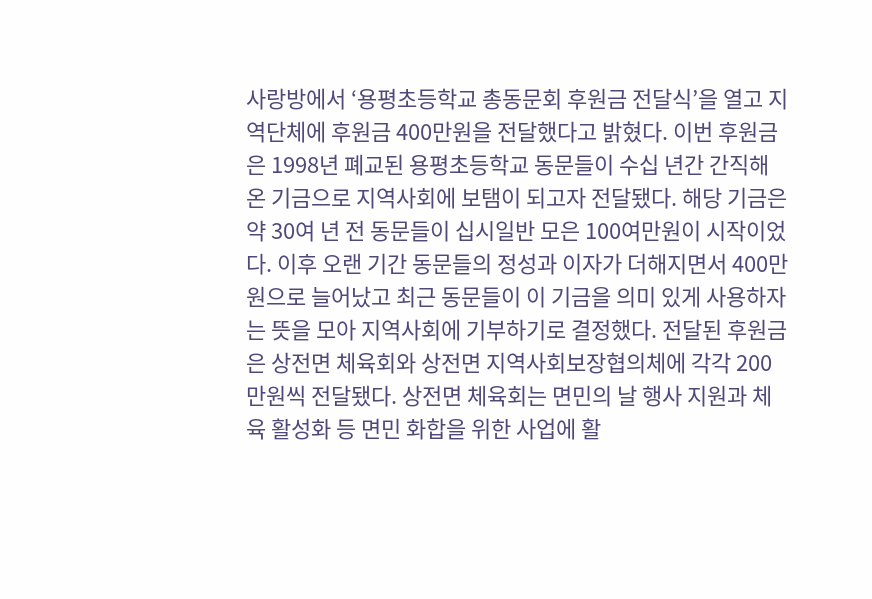사랑방에서 ‘용평초등학교 총동문회 후원금 전달식’을 열고 지역단체에 후원금 400만원을 전달했다고 밝혔다. 이번 후원금은 1998년 폐교된 용평초등학교 동문들이 수십 년간 간직해 온 기금으로 지역사회에 보탬이 되고자 전달됐다. 해당 기금은 약 30여 년 전 동문들이 십시일반 모은 100여만원이 시작이었다. 이후 오랜 기간 동문들의 정성과 이자가 더해지면서 400만원으로 늘어났고 최근 동문들이 이 기금을 의미 있게 사용하자는 뜻을 모아 지역사회에 기부하기로 결정했다. 전달된 후원금은 상전면 체육회와 상전면 지역사회보장협의체에 각각 200만원씩 전달됐다. 상전면 체육회는 면민의 날 행사 지원과 체육 활성화 등 면민 화합을 위한 사업에 활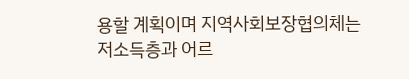용할 계획이며 지역사회보장협의체는 저소득층과 어르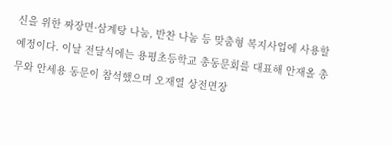신을 위한 짜장면·삼계탕 나눔, 반찬 나눔 등 맞춤형 복지사업에 사용할 예정이다. 이날 전달식에는 용평초등학교 총동문회를 대표해 안재올 총무와 안세용 동문이 참석했으며 오재열 상전면장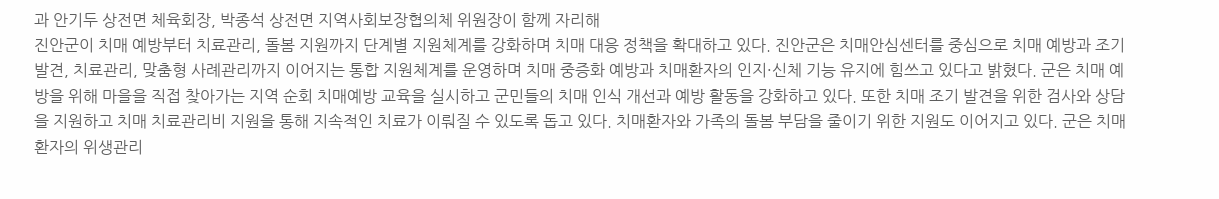과 안기두 상전면 체육회장, 박종석 상전면 지역사회보장협의체 위원장이 함께 자리해
진안군이 치매 예방부터 치료관리, 돌봄 지원까지 단계별 지원체계를 강화하며 치매 대응 정책을 확대하고 있다. 진안군은 치매안심센터를 중심으로 치매 예방과 조기 발견, 치료관리, 맞춤형 사례관리까지 이어지는 통합 지원체계를 운영하며 치매 중증화 예방과 치매환자의 인지·신체 기능 유지에 힘쓰고 있다고 밝혔다. 군은 치매 예방을 위해 마을을 직접 찾아가는 지역 순회 치매예방 교육을 실시하고 군민들의 치매 인식 개선과 예방 활동을 강화하고 있다. 또한 치매 조기 발견을 위한 검사와 상담을 지원하고 치매 치료관리비 지원을 통해 지속적인 치료가 이뤄질 수 있도록 돕고 있다. 치매환자와 가족의 돌봄 부담을 줄이기 위한 지원도 이어지고 있다. 군은 치매환자의 위생관리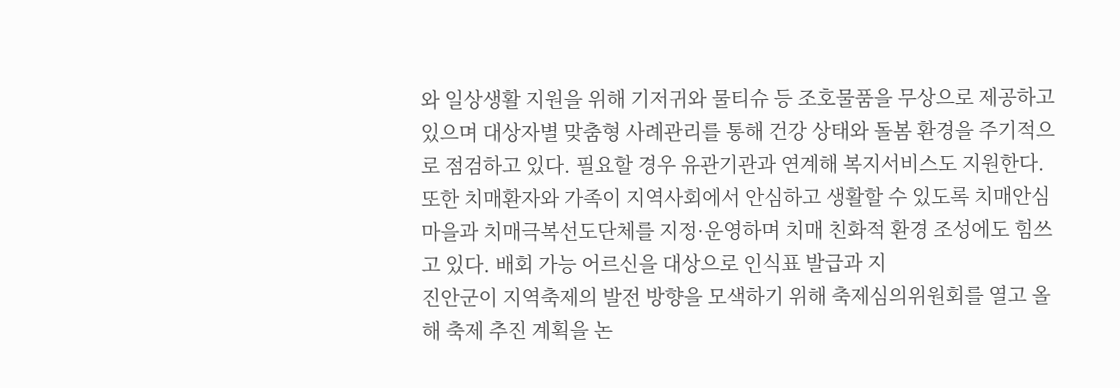와 일상생활 지원을 위해 기저귀와 물티슈 등 조호물품을 무상으로 제공하고 있으며 대상자별 맞춤형 사례관리를 통해 건강 상태와 돌봄 환경을 주기적으로 점검하고 있다. 필요할 경우 유관기관과 연계해 복지서비스도 지원한다. 또한 치매환자와 가족이 지역사회에서 안심하고 생활할 수 있도록 치매안심마을과 치매극복선도단체를 지정·운영하며 치매 친화적 환경 조성에도 힘쓰고 있다. 배회 가능 어르신을 대상으로 인식표 발급과 지
진안군이 지역축제의 발전 방향을 모색하기 위해 축제심의위원회를 열고 올해 축제 추진 계획을 논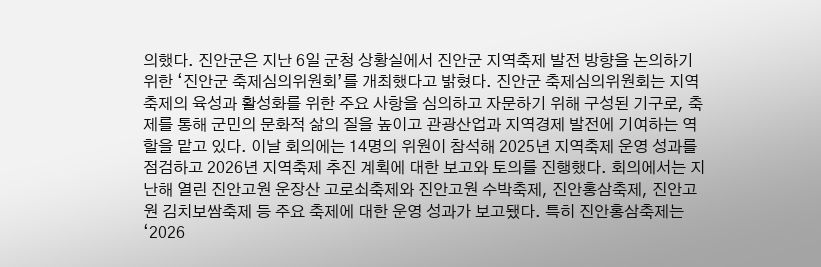의했다. 진안군은 지난 6일 군청 상황실에서 진안군 지역축제 발전 방향을 논의하기 위한 ‘진안군 축제심의위원회’를 개최했다고 밝혔다. 진안군 축제심의위원회는 지역축제의 육성과 활성화를 위한 주요 사항을 심의하고 자문하기 위해 구성된 기구로, 축제를 통해 군민의 문화적 삶의 질을 높이고 관광산업과 지역경제 발전에 기여하는 역할을 맡고 있다. 이날 회의에는 14명의 위원이 참석해 2025년 지역축제 운영 성과를 점검하고 2026년 지역축제 추진 계획에 대한 보고와 토의를 진행했다. 회의에서는 지난해 열린 진안고원 운장산 고로쇠축제와 진안고원 수박축제, 진안홍삼축제, 진안고원 김치보쌈축제 등 주요 축제에 대한 운영 성과가 보고됐다. 특히 진안홍삼축제는 ‘2026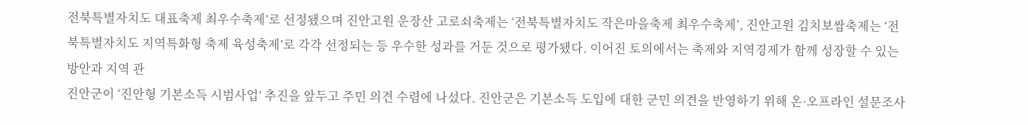전북특별자치도 대표축제 최우수축제’로 선정됐으며 진안고원 운장산 고로쇠축제는 ‘전북특별자치도 작은마을축제 최우수축제’, 진안고원 김치보쌈축제는 ‘전북특별자치도 지역특화형 축제 육성축제’로 각각 선정되는 등 우수한 성과를 거둔 것으로 평가됐다. 이어진 토의에서는 축제와 지역경제가 함께 성장할 수 있는 방안과 지역 관
진안군이 ‘진안형 기본소득 시범사업’ 추진을 앞두고 주민 의견 수렴에 나섰다. 진안군은 기본소득 도입에 대한 군민 의견을 반영하기 위해 온·오프라인 설문조사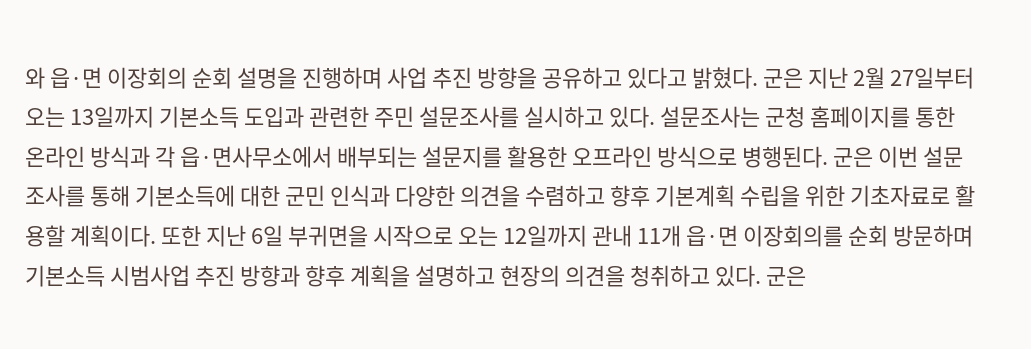와 읍·면 이장회의 순회 설명을 진행하며 사업 추진 방향을 공유하고 있다고 밝혔다. 군은 지난 2월 27일부터 오는 13일까지 기본소득 도입과 관련한 주민 설문조사를 실시하고 있다. 설문조사는 군청 홈페이지를 통한 온라인 방식과 각 읍·면사무소에서 배부되는 설문지를 활용한 오프라인 방식으로 병행된다. 군은 이번 설문조사를 통해 기본소득에 대한 군민 인식과 다양한 의견을 수렴하고 향후 기본계획 수립을 위한 기초자료로 활용할 계획이다. 또한 지난 6일 부귀면을 시작으로 오는 12일까지 관내 11개 읍·면 이장회의를 순회 방문하며 기본소득 시범사업 추진 방향과 향후 계획을 설명하고 현장의 의견을 청취하고 있다. 군은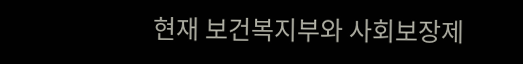현재 보건복지부와 사회보장제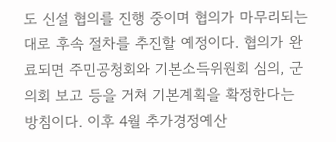도 신설 협의를 진행 중이며 협의가 마무리되는 대로 후속 절차를 추진할 예정이다. 협의가 완료되면 주민공청회와 기본소득위원회 심의, 군의회 보고 등을 거쳐 기본계획을 확정한다는 방침이다. 이후 4월 추가경정예산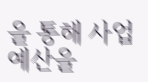을 통해 사업 예산을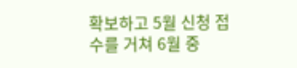확보하고 5월 신청 접수를 거쳐 6월 중